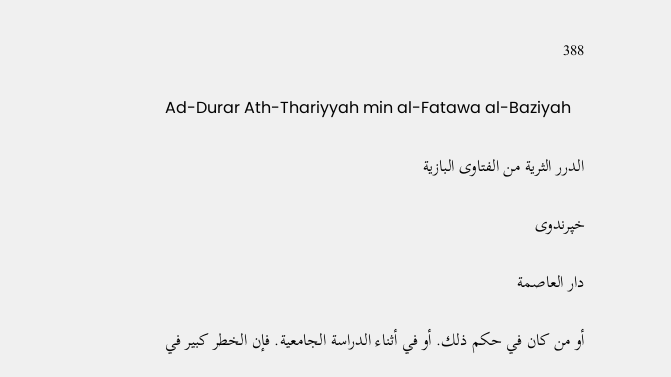388

Ad-Durar Ath-Thariyyah min al-Fatawa al-Baziyah

الدرر الثرية من الفتاوى البازية

خپرندوی

دار العاصمة

أو من كان في حكم ذلك. أو في أثناء الدراسة الجامعية. فإن الخطر كبير في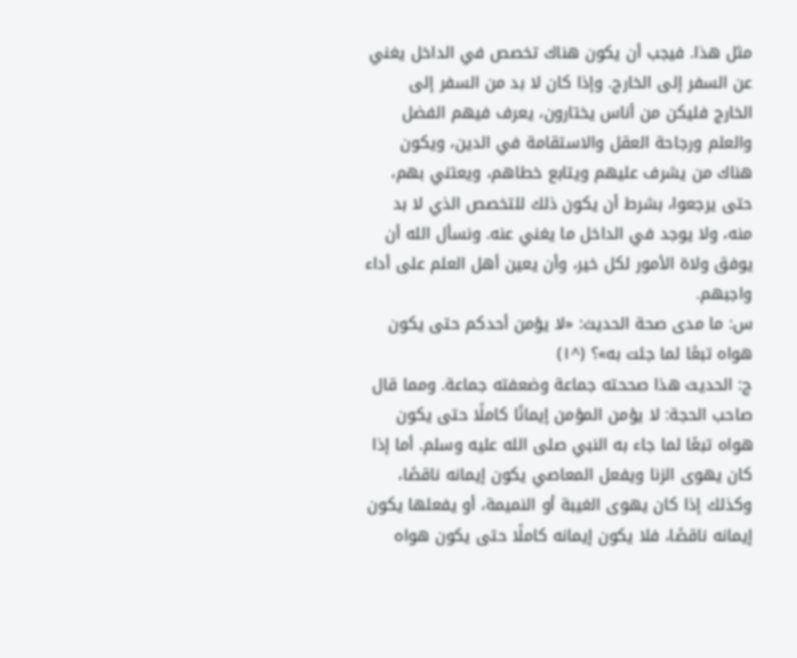مثل هذا. فيجب أن يكون هناك تخصص في الداخل يغني عن السفر إلى الخارج. وإذا كان لا بد من السفر إلى الخارج فليكن من أناس يختارون، يعرف فيهم الفضل والعلم ورجاحة العقل والاستقامة في الدين، ويكون هناك من يشرف عليهم ويتابع خطاهم، ويعتني بهم، حتى يرجعوا، بشرط أن يكون ذلك للتخصص الذي لا بد منه، ولا يوجد في الداخل ما يغني عنه. ونسأل الله أن يوفق ولاة الأمور لكل خير، وأن يعين أهل العلم على أداء واجبهم.
س: ما مدى صحة الحديث: «لا يؤمن أحدكم حتى يكون هواه تبعًا لما جئت به»؟ (^١)
ج: الحديث هذا صححته جماعة وضعفته جماعة. ومما قال صاحب الحجة: لا يؤمن المؤمن إيمانًا كاملًا حتى يكون هواه تبعًا لما جاء به النبي صلى الله عليه وسلم. أما إذا كان يهوى الزنا ويفعل المعاصي يكون إيمانه ناقصًا، وكذلك إذا كان يهوى الغيبة أو النميمة، أو يفعلها يكون إيمانه ناقصًا، فلا يكون إيمانه كاملًا حتى يكون هواه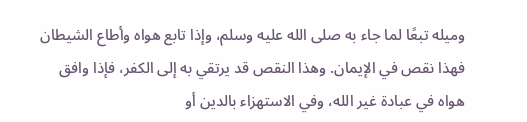وميله تبعًا لما جاء به صلى الله عليه وسلم، وإذا تابع هواه وأطاع الشيطان فهذا نقص في الإيمان. وهذا النقص قد يرتقي به إلى الكفر، فإذا وافق هواه في عبادة غير الله، وفي الاستهزاء بالدين أو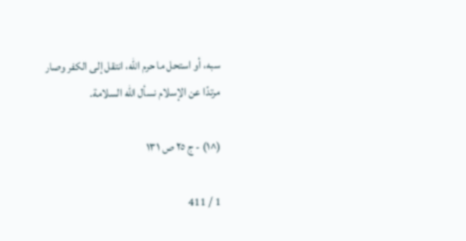سبه، أو استحل ما حرم الله، انتقل إلى الكفر وصار مرتدًا عن الإسلام نسأل الله السلامة.

(^١) - ج ٢٥ ص ١٣١

1 / 411